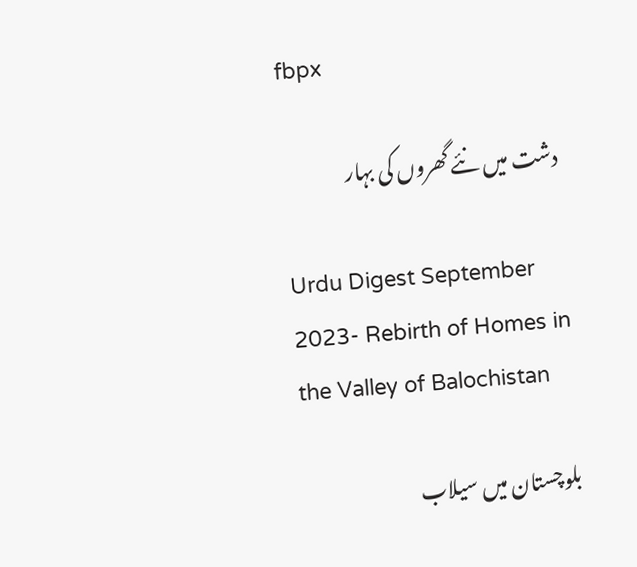fbpx

دشت میں نئے گھروں کی بہار

Urdu Digest September 2023- Rebirth of Homes in the Valley of Balochistan

بلوچستان میں سیلاب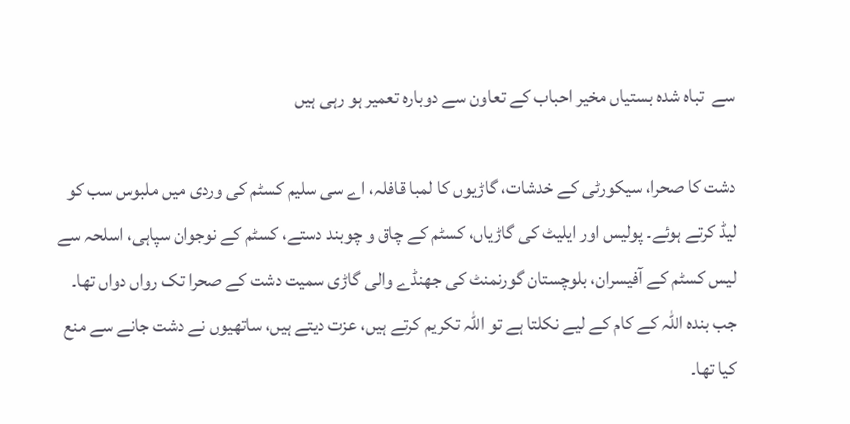سے  تباہ شدہ بستیاں مخیر احباب کے تعاون سے دوبارہ تعمیر ہو رہی ہیں

دشت کا صحرا، سیکورٹی کے خدشات، گاڑیوں کا لمبا قافلہ، اے سی سلیم کسٹم کی وردی میں ملبوس سب کو لیڈ کرتے ہوئے۔ پولیس اور ایلیٹ کی گاڑیاں، کسٹم کے چاق و چوبند دستے، کسٹم کے نوجوان سپاہی، اسلحہ سے لیس کسٹم کے آفیسران، بلوچستان گورنمنٹ کی جھنڈے والی گاڑی سمیت دشت کے صحرا تک رواں دواں تھا۔ جب بندہ اللہ کے کام کے لیے نکلتا ہے تو اللہ تکریم کرتے ہیں، عزت دیتے ہیں، ساتھیوں نے دشت جانے سے منع کیا تھا۔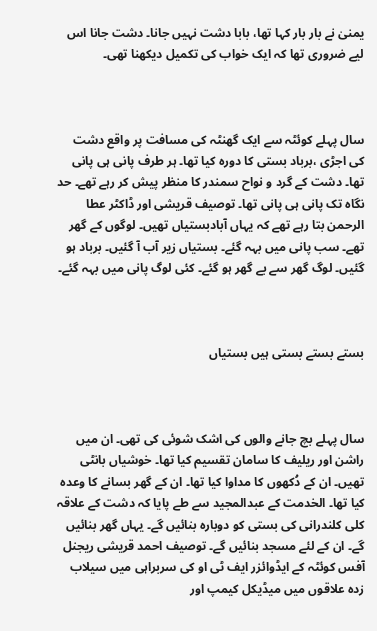یمنیٰ نے بار بار کہا تھا، بابا دشت نہیں جانا۔ دشت جانا اس  لیے ضروری تھا کہ ایک خواب کی تکمیل دیکھنا تھی۔



سال پہلے کوئٹہ سے ایک گھنٹہ کی مسافت پر واقع دشت کی اجڑی ،برباد بستی کا دورہ کیا تھا۔ ہر طرف پانی ہی پانی تھا۔ دشت کے گرد و نواح سمندر کا منظر پیش کر رہے تھے۔ حد نگاہ تک پانی ہی پانی تھا۔ توصیف قریشی اور ڈاکٹر عطا الرحمن بتا رہے تھے کہ یہاں آبادبستیاں تھیں۔ لوگوں کے گھر تھے۔ سب پانی میں بہہ گئے۔ بستیاں زیر آب آ گئیں۔ برباد ہو گئیں۔ لوگ گھر سے بے گھر ہو گئے۔ کئی لوگ پانی میں بہہ گئے۔



بستے بستے بستی ہیں بستیاں



سال پہلے بچ جانے والوں کی اشک شوئی کی تھی۔ ان میں راشن اور ریلیف کا سامان تقسیم کیا تھا۔ خوشیاں بانٹی تھیں۔ ان کے دُکھوں کا مداوا کیا تھا۔ ان کے گھر بسانے کا وعدہ کیا تھا۔ الخدمت کے عبدالمجید سے طے پایا کہ دشت کے علاقہ کلی کلندرانی کی بستی کو دوبارہ بنائیں گے۔ یہاں گھر بنائیں گے۔ ان کے لئے مسجد بنائیں گے۔ توصیف احمد قریشی ریجنل آفس کوئٹہ کے ایڈوائزر ایف ٹی او کی سربراہی میں سیلاب زدہ علاقوں میں میڈیکل کیمپ اور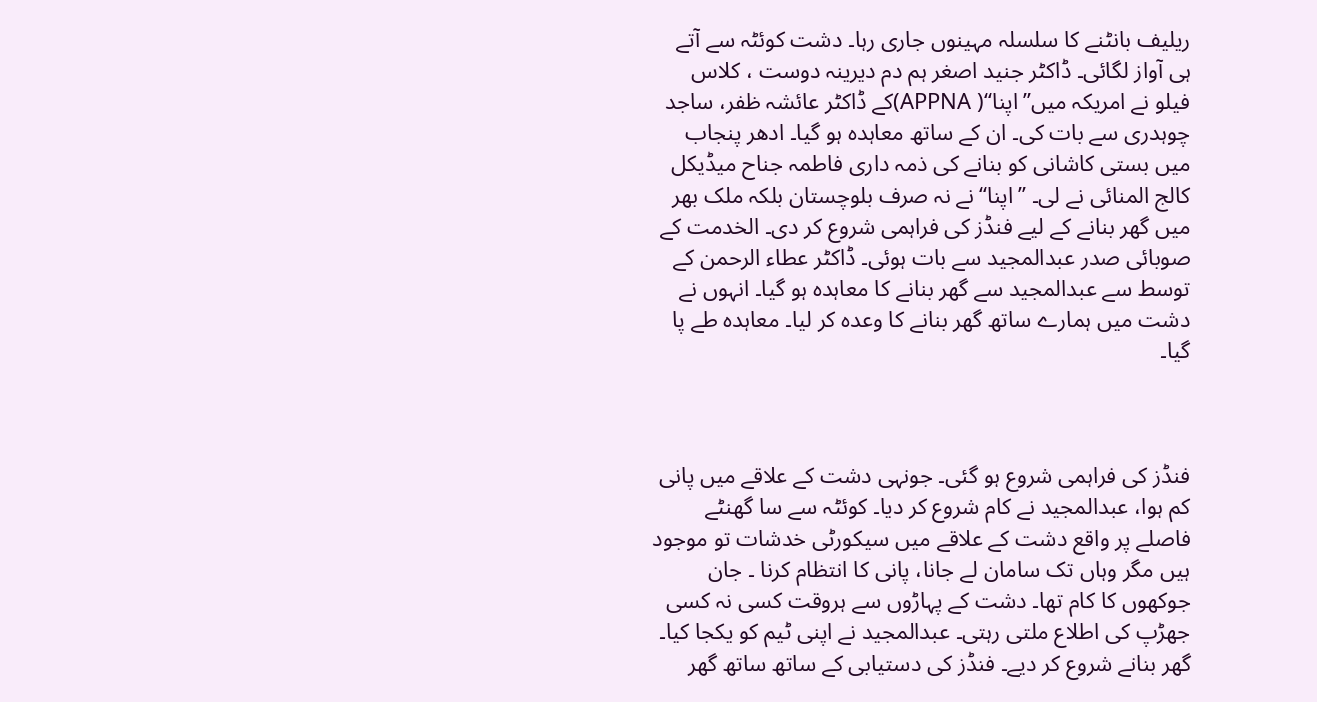ریلیف بانٹنے کا سلسلہ مہینوں جاری رہا۔ دشت کوئٹہ سے آتے ہی آواز لگائی۔ ڈاکٹر جنید اصغر ہم دم دیرینہ دوست ، کلاس فیلو نے امریکہ میں’’اپنا‘‘( APPNA)کے ڈاکٹر عائشہ ظفر، ساجد چوہدری سے بات کی۔ ان کے ساتھ معاہدہ ہو گیا۔ ادھر پنجاب میں بستی کاشانی کو بنانے کی ذمہ داری فاطمہ جناح میڈیکل کالج المنائی نے لی۔ ’’اپنا‘‘نے نہ صرف بلوچستان بلکہ ملک بھر میں گھر بنانے کے لیے فنڈز کی فراہمی شروع کر دی۔ الخدمت کے صوبائی صدر عبدالمجید سے بات ہوئی۔ ڈاکٹر عطاء الرحمن کے توسط سے عبدالمجید سے گھر بنانے کا معاہدہ ہو گیا۔ انہوں نے دشت میں ہمارے ساتھ گھر بنانے کا وعدہ کر لیا۔ معاہدہ طے پا گیا۔



فنڈز کی فراہمی شروع ہو گئی۔ جونہی دشت کے علاقے میں پانی کم ہوا، عبدالمجید نے کام شروع کر دیا۔ کوئٹہ سے سا گھنٹے فاصلے پر واقع دشت کے علاقے میں سیکورٹی خدشات تو موجود ہیں مگر وہاں تک سامان لے جانا، پانی کا انتظام کرنا ۔ جان جوکھوں کا کام تھا۔ دشت کے پہاڑوں سے ہروقت کسی نہ کسی جھڑپ کی اطلاع ملتی رہتی۔ عبدالمجید نے اپنی ٹیم کو یکجا کیا۔ گھر بنانے شروع کر دیے۔ فنڈز کی دستیابی کے ساتھ ساتھ گھر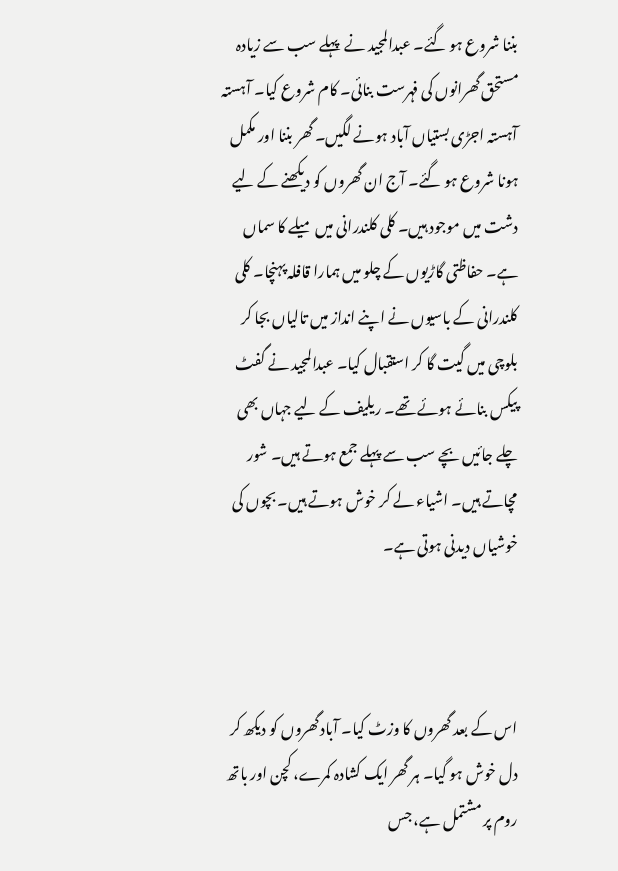بننا شروع ہو گئے۔ عبدالمجید نے  پہلے سب سے زیادہ مستحق گھرانوں کی فہرست بنائی۔ کام شروع کیا۔ آہستہ آہستہ اجڑی بستیاں آباد ہونے لگیں۔ گھر بننا اور مکمل ہونا شروع ہو گئے۔ آج ان گھروں کو دیکھنے کے لیے دشت میں موجود ہیں۔ کلی کلندرانی میں میلے کا سماں ہے۔ حفاظتی گاڑیوں کے چلو میں ہمارا قافلہ پہنچا۔ کلی کلندرانی کے باسیوں نے اپنے انداز میں تالیاں بجا کر بلوچی میں گیت گا کر استقبال کیا۔ عبدالمجید نے گفٹ پیکس بنائے ہوئے تھے۔ ریلیف کے لیے جہاں بھی چلے جائیں بچے سب سے پہلے جمع ہوتے ہیں۔ شور مچاتے ہیں۔ اشیاء لے کر خوش ہوتے ہیں۔ بچوں کی خوشیاں دیدنی ہوتی ہے۔



اس کے بعد گھروں کا وزٹ کیا۔ آباد گھروں کو دیکھ کر دل خوش ہو گیا۔ ہر گھر ایک کشادہ کمرے، کچن اور باتھ روم پر مشتمل ہے، جس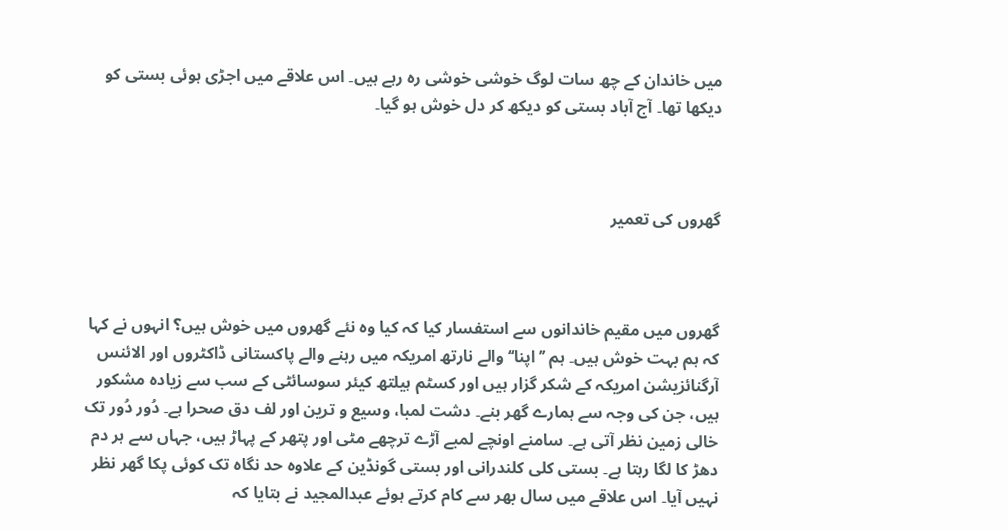میں خاندان کے چھ سات لوگ خوشی خوشی رہ رہے ہیں۔ اس علاقے میں اجڑی ہوئی بستی کو دیکھا تھا۔ آج آباد بستی کو دیکھ کر دل خوش ہو گیا۔



گھروں کی تعمیر



گھروں میں مقیم خاندانوں سے استفسار کیا کہ کیا وہ نئے گھروں میں خوش ہیں؟ انہوں نے کہا کہ ہم بہت خوش ہیں۔ ہم ’’اپنا‘‘والے نارتھ امریکہ میں رہنے والے پاکستانی ڈاکٹروں اور الائنس آرگنائزیشن امریکہ کے شکر گزار ہیں اور کسٹم ہیلتھ کیئر سوسائٹی کے سب سے زیادہ مشکور ہیں، جن کی وجہ سے ہمارے گھر بنے۔ دشت لمبا، وسیع و ترین اور لف دق صحرا ہے۔ دُور دُور تک خالی زمین نظر آتی ہے۔ سامنے اونچے لمبے آڑے ترچھے مٹی اور پتھر کے پہاڑ ہیں، جہاں سے ہر دم دھڑ کا لگا رہتا ہے۔ بستی کلی کلندرانی اور بستی گونڈین کے علاوہ حد نگاہ تک کوئی پکا گھر نظر نہیں آیا۔ اس علاقے میں سال بھر سے کام کرتے ہوئے عبدالمجید نے بتایا کہ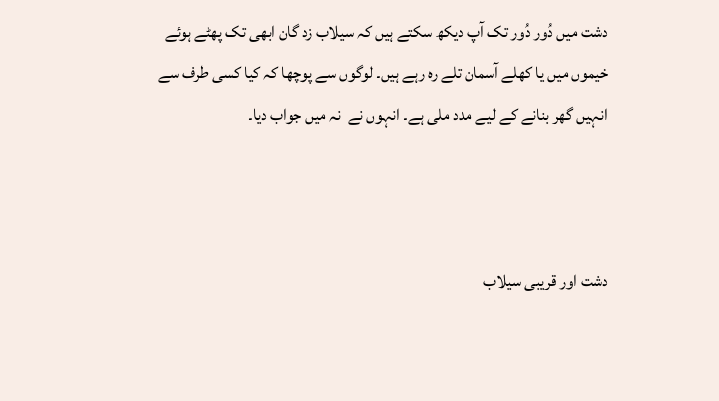دشت میں دُور دُور تک آپ دیکھ سکتے ہیں کہ سیلاب زد گان ابھی تک پھٹے ہوئے خیموں میں یا کھلے آسمان تلے رہ رہے ہیں۔ لوگوں سے پوچھا کہ کیا کسی طرف سے انہیں گھر بنانے کے لیے مدد ملی ہے۔ انہوں نے  نہ میں جواب دیا۔



دشت اور قریبی سیلاب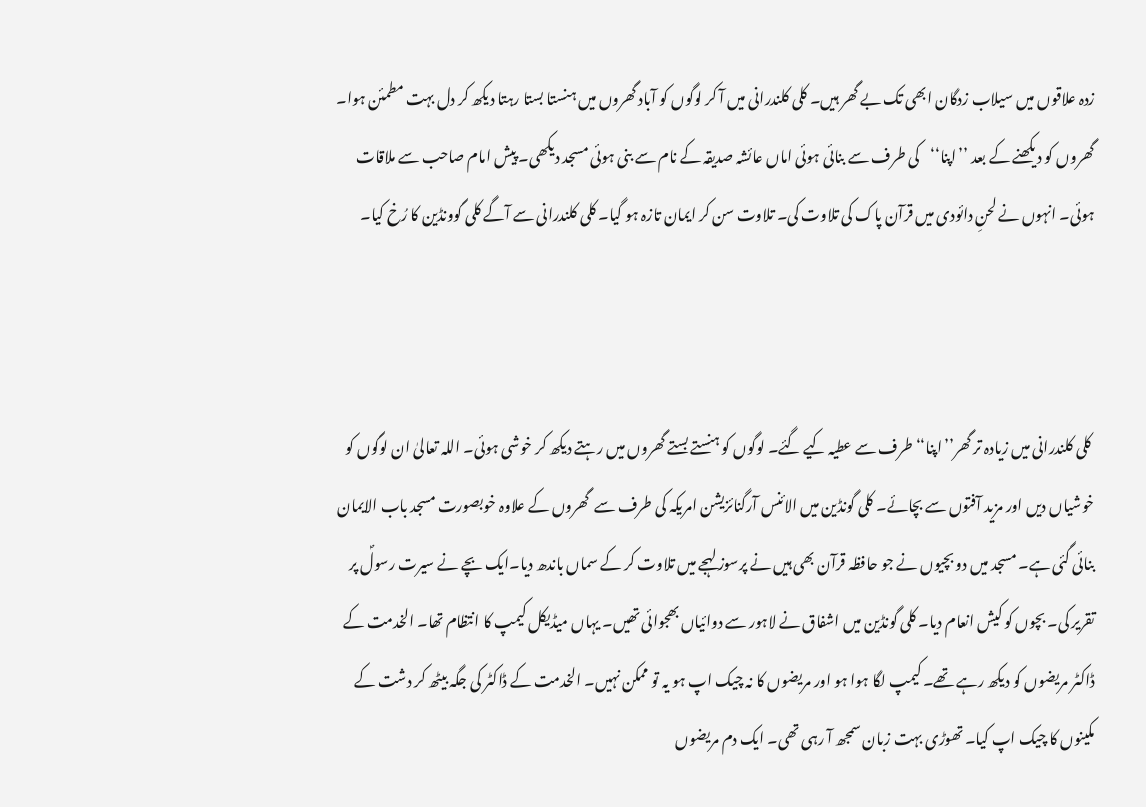زدہ علاقوں میں سیلاب زدگان ابھی تک بے گھر ہیں۔ کلی کلندرانی میں آ کر لوگوں کو آباد گھروں میں ہنستا بستا رہتا دیکھ کر دل بہت مطمئن ہوا۔ گھروں کو دیکھنے کے بعد ’’اپنا‘‘کی طرف سے بنائی ہوئی اماں عائشہ صدیقہ کے نام سے بنی ہوئی مسجد دیکھی۔ پیش امام صاحب سے ملاقات ہوئی۔ انہوں نے لحنِ دائودی میں قرآن پاک کی تلاوت کی۔ تلاوت سن کر ایمان تازہ ہو گیا۔ کلی کلندرانی سے آگے کلی گوونڈین کا رُخ کیا۔



 کلی کلندرانی میں زیادہ تر گھر’’اپنا‘‘ طرف سے عطیہ کیے گئے۔ لوگوں کو ہنستے بستے گھروں میں رہتے دیکھ کر خوشی ہوئی۔ اللہ تعالیٰ ان لوگوں کو خوشیاں دیں اور مزید آفتوں سے بچائے۔ کلی گونڈین میں الائنس آرگنائزیشن امریکہ کی طرف سے  گھروں کے علاوہ خوبصورت مسجد باب الایمان بنائی گئی ہے۔ مسجد میں دو بچیوں نے جو حافظہ قرآن بھی ہیں نے پرسوز لہجے میں تلاوت کر کے سماں باندھ دیا۔ایک بچے نے سیرت رسولؐ پر تقریر کی۔ بچوں کو کیش انعام دیا۔ کلی گونڈین میں اشفاق نے لاہور سے دوائیاں بھجوائی تھیں۔ یہاں میڈیکل کیمپ کا انتظام تھا۔ الخدمت کے ڈاکٹر مریضوں کو دیکھ رہے تھے۔ کیمپ لگا ہوا ہو اور مریضوں کا نہ چیک اپ ہو یہ تو ممکن نہیں۔ الخدمت کے ڈاکٹر کی جگہ بیٹھ کر دشت کے مکینوں کا چیک اپ کیا۔ تھوڑی بہت زبان سمجھ آ رہی تھی۔ ایک دم مریضوں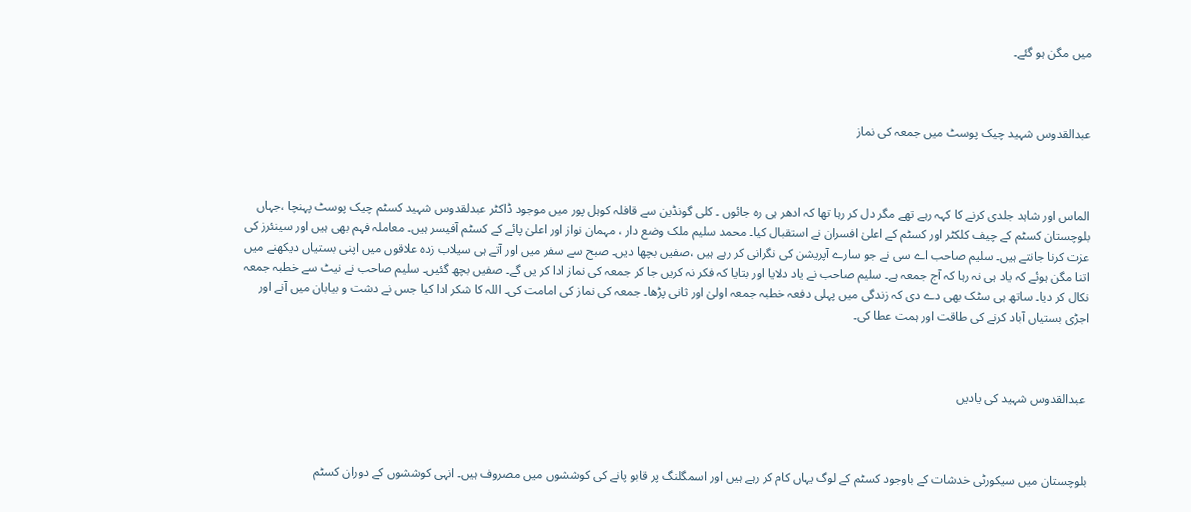میں مگن ہو گئے۔



عبدالقدوس شہید چیک پوسٹ میں جمعہ کی نماز



الماس اور شاہد جلدی کرنے کا کہہ رہے تھے مگر دل کر رہا تھا کہ ادھر ہی رہ جائوں ۔ کلی گونڈین سے قافلہ کوہل پور میں موجود ڈاکٹر عبدلقدوس شہید کسٹم چیک پوسٹ پہنچا ،جہاں بلوچستان کسٹم کے چیف کلکٹر اور کسٹم کے اعلیٰ افسران نے استقبال کیا۔ محمد سلیم ملک وضع دار ، مہمان نواز اور اعلیٰ پائے کے کسٹم آفیسر ہیں۔ معاملہ فہم بھی ہیں اور سینئرز کی عزت کرنا جانتے ہیں۔ سلیم صاحب اے سی نے جو سارے آپریشن کی نگرانی کر رہے ہیں ،صفیں بچھا دیں۔ صبح سے سفر میں اور آتے ہی سیلاب زدہ علاقوں میں اپنی بستیاں دیکھنے میں اتنا مگن ہوئے کہ یاد ہی نہ رہا کہ آج جمعہ ہے۔ سلیم صاحب نے یاد دلایا اور بتایا کہ فکر نہ کریں جا کر جمعہ کی نماز ادا کر یں گے۔ صفیں بچھ گئیں۔ سلیم صاحب نے نیٹ سے خطبہ جمعہ نکال کر دیا۔ ساتھ ہی سٹک بھی دے دی کہ زندگی میں پہلی دفعہ خطبہ جمعہ اولیٰ اور ثانی پڑھا۔ جمعہ کی نماز کی امامت کی۔ اللہ کا شکر ادا کیا جس نے دشت و بیابان میں آنے اور اجڑی بستیاں آباد کرنے کی طاقت اور ہمت عطا کی۔



 عبدالقدوس شہید کی یادیں



بلوچستان میں سیکورٹی خدشات کے باوجود کسٹم کے لوگ یہاں کام کر رہے ہیں اور اسمگلنگ پر قابو پانے کی کوششوں میں مصروف ہیں۔ انہی کوششوں کے دوران کسٹم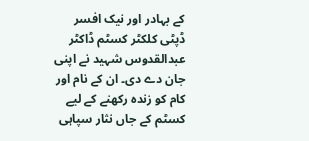کے بہادر اور نیک افسر ڈپٹی کلکٹر کسٹم ڈاکٹر عبدالقدوس شہید نے اپنی جان دے دی۔ ان کے نام اور کام کو زندہ رکھنے کے لیے کسٹم کے جاں نثار سپاہی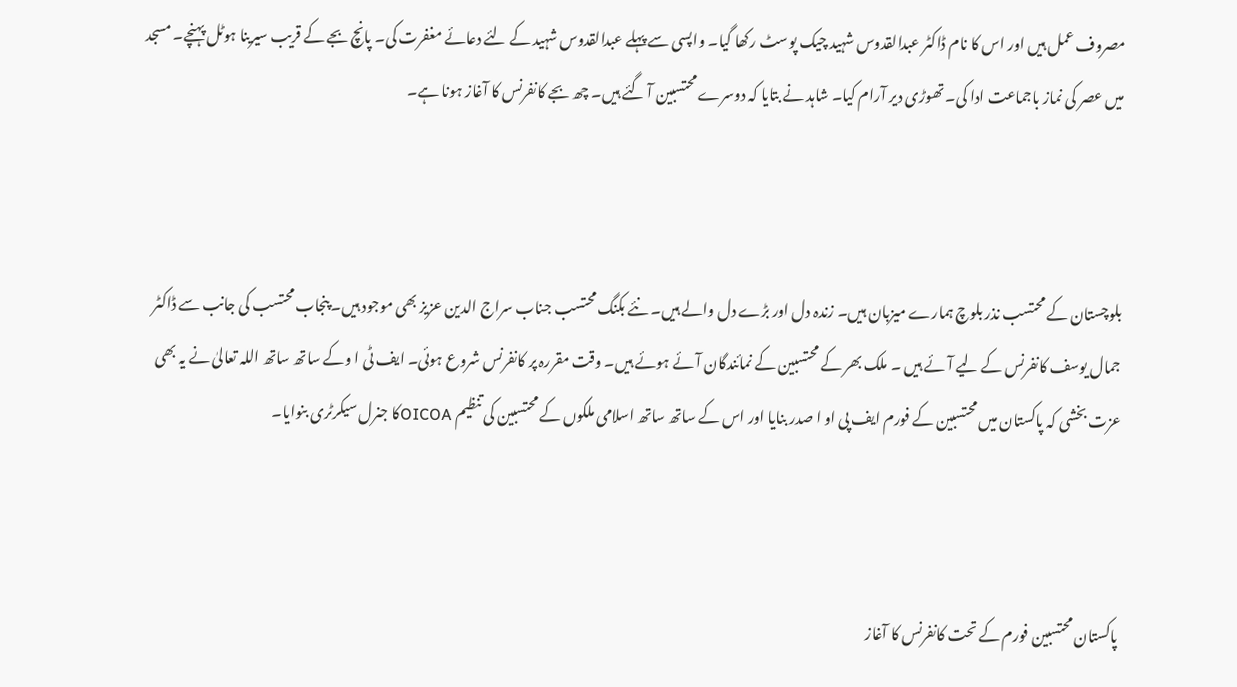مصروف عمل ہیں اور اس کا نام ڈاکٹر عبدالقدوس شہید چیک پوسٹ رکھا گیا۔ واپسی سے پہلے عبدالقدوس شہید کے لئے دعائے مغفرت کی۔ پانچ بجے کے قریب سیرینا ہوٹل پہنچے۔ مسجد میں عصر کی نماز باجماعت ادا کی۔ تھوڑی دیر آرام کیا۔ شاہد نے بتایا کہ دوسرے محتسبین آ گئے ہیں۔ چھ بجے کانفرنس کا آغاز ہونا ہے۔



بلوچستان کے محتسب نذر بلوچ ہمارے میزبان ہیں۔ زندہ دل اور بڑے دل والے ہیں۔ نئے بکنگ محتسب جناب سراج الدین عزیز بھی موجود ہیں۔ پنجاب محتسب کی جانب سے ڈاکٹر جمال یوسف کانفرنس کے لیے آئے ہیں ۔ ملک بھر کے محتسبین کے نمائندگان آئے ہوئے ہیں۔ وقت مقررہ پر کانفرنس شروع ہوئی۔ ایف ٹی ا وکے ساتھ ساتھ اللہ تعالیٰ نے یہ بھی عزت بخشی کہ پاکستان میں محتسبین کے فورم ایف پی او ا صدر بنایا اور اس کے ساتھ ساتھ اسلامی ملکوں کے محتسبین کی تنظیم OICOAکا جنرل سیکرٹری بنوایا۔



پاکستان محتسبین فورم کے تحت کانفرنس کا آغاز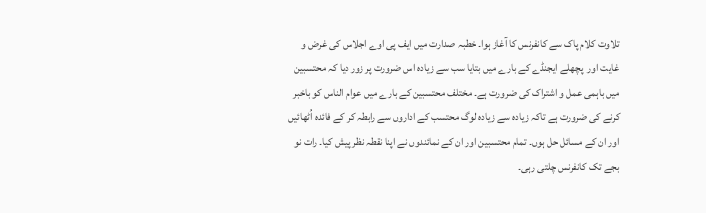تلاوت کلام پاک سے کانفرنس کا آغاز ہوا۔ خطبہ صدارت میں ایف پی اوے اجلاس کی غرض و غایت اور  پچھلے ایجنڈے کے بارے میں بتایا سب سے زیادہ اس ضرورت پر زور دیا کہ محتسبین میں باہمی عمل و اشتراک کی ضرورت ہے۔ مختلف محتسبین کے بارے میں عوام الناس کو باخبر کرنے کی ضرورت ہے تاکہ زیادہ سے زیادہ لوگ محتسب کے اداروں سے رابطہ کر کے فائدہ اُٹھائیں اور ان کے مسائل حل ہوں۔ تمام محتسبین اور ان کے نمائندوں نے اپنا نقطہ نظر پیش کیا۔ رات نو بجے تک کانفرنس چلتی رہی۔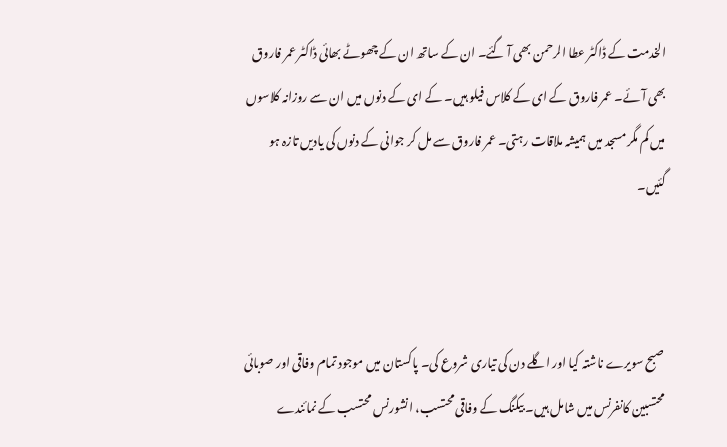الخدمت کے ڈاکٹر عطا الرحمن بھی آ گئے۔ ان کے ساتھ ان کے چھوٹے بھائی ڈاکٹر عمر فاروق بھی آئے۔ عمر فاروق کے ای کے کلاس فیلو ہیں۔ کے ای کے دنوں میں ان سے روزانہ کلاسوں میں کم مگر مسجد میں ہمیشہ ملاقات رہتی۔ عمر فاروق سے مل کر جوانی کے دنوں کی یادیں تازہ ہو گئیں۔



 صبح سویرے ناشتہ کیا اور اگلے دن کی تیاری شروع کی۔ پاکستان میں موجود تمام وفاقی اور صوبائی محتسبین کانفرنس میں شامل ہیں۔ بیکنگ کے وفاقی محتسب، انشورنس محتسب کے نمائندے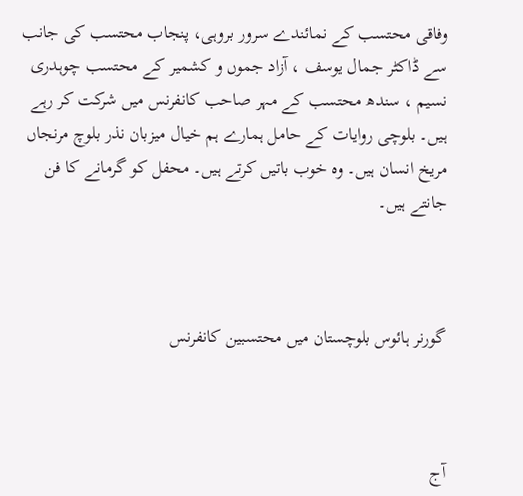وفاقی محتسب کے نمائندے سرور بروہی، پنجاب محتسب کی جانب سے ڈاکٹر جمال یوسف ، آزاد جموں و کشمیر کے محتسب چوہدری نسیم ، سندھ محتسب کے مہر صاحب کانفرنس میں شرکت کر رہے ہیں۔ بلوچی روایات کے حامل ہمارے ہم خیال میزبان نذر بلوچ مرنجاں مریخ انسان ہیں۔ وہ خوب باتیں کرتے ہیں۔ محفل کو گرمانے کا فن جانتے ہیں۔



گورنر ہائوس بلوچستان میں محتسبین کانفرنس



آج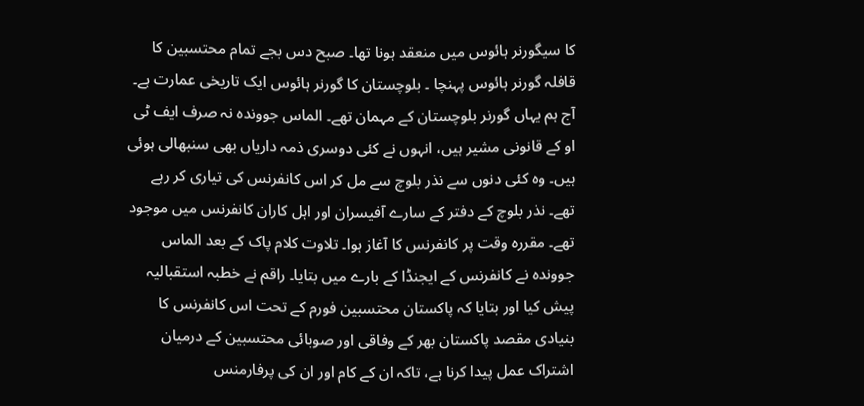کا سیگورنر ہائوس میں منعقد ہونا تھا۔ صبح دس بجے تمام محتسبین کا قافلہ گورنر ہائوس پہنچا ۔ بلوچستان کا گورنر ہائوس ایک تاریخی عمارت ہے۔ آج ہم یہاں گورنر بلوچستان کے مہمان تھے۔ الماس جووندہ نہ صرف ایف ٹی او کے قانونی مشیر ہیں، انہوں نے کئی دوسری ذمہ داریاں بھی سنبھالی ہوئی ہیں۔ وہ کئی دنوں سے نذر بلوچ سے مل کر اس کانفرنس کی تیاری کر رہے تھے۔ نذر بلوچ کے دفتر کے سارے آفیسران اور اہل کاران کانفرنس میں موجود تھے۔ مقررہ وقت پر کانفرنس کا آغاز ہوا۔ تلاوت کلام پاک کے بعد الماس جووندہ نے کانفرنس کے ایجنڈا کے بارے میں بتایا۔ راقم نے خطبہ استقبالیہ پیش کیا اور بتایا کہ پاکستان محتسبین فورم کے تحت اس کانفرنس کا بنیادی مقصد پاکستان بھر کے وفاقی اور صوبائی محتسبین کے درمیان اشتراک عمل پیدا کرنا ہے، تاکہ ان کے کام اور ان کی پرفارمنس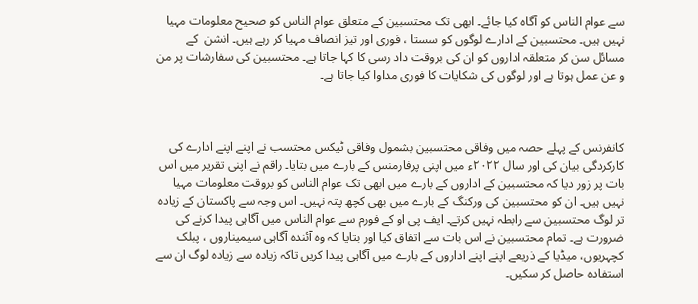سے عوام الناس کو آگاہ کیا جائے۔ ابھی تک محتسبین کے متعلق عوام الناس کو صحیح معلومات مہیا نہیں ہیں۔ محتسبین کے ادارے لوگوں کو سستا ، فوری اور تیز انصاف مہیا کر رہے ہیں۔ انشن  کے مسائل سن کر متعلقہ اداروں کو ان کی بروقت داد رسی کا کہا جاتا ہے۔ محتسبین کی سفارشات پر من و عن عمل ہوتا ہے اور لوگوں کی شکایات کا فوری مداوا کیا جاتا ہے۔



کانفرنس کے پہلے حصہ میں وفاقی محتسبین بشمول وفاقی ٹیکس محتسب نے اپنے اپنے ادارے کی کارکردگی بیان کی اور سال ۲۰۲۲ء میں اپنی پرفارمنس کے بارے میں بتایا۔ راقم نے اپنی تقریر میں اس بات پر زور دیا کہ محتسبین کے اداروں کے بارے میں ابھی تک عوام الناس کو بروقت معلومات مہیا نہیں ہیں۔ ان کو محتسبین کی ورکنگ کے بارے میں بھی کچھ پتہ نہیں۔ اس وجہ سے پاکستان کے زیادہ تر لوگ محتسبین سے رابطہ نہیں کرتے۔ ایف پی او کے فورم سے عوام الناس میں آگاہی پیدا کرنے کی ضرورت ہے۔ تمام محتسبین نے اس بات سے اتفاق کیا اور بتایا کہ وہ آئندہ آگاہی سیمیناروں ، پبلک کچہریوں، میڈیا کے ذریعے اپنے اپنے اداروں کے بارے میں آگاہی پیدا کریں تاکہ زیادہ سے زیادہ لوگ ان سے استفادہ حاصل کر سکیں۔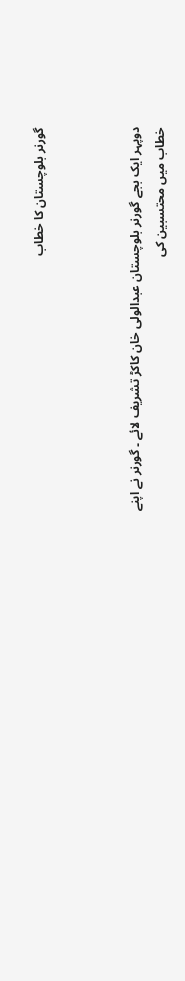گورنر بلوچستان کا خطاب



دوپہر ایک بجے گورنر بلوچستان عبدالولی خان کاکڑ تشریف لائے ۔ گورنر نے اپنے خطاب میں محتسبین کی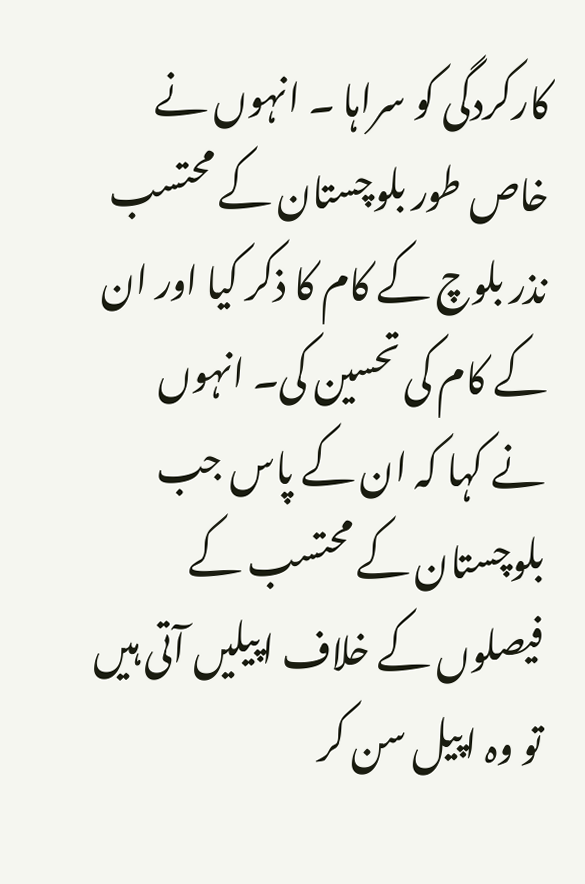کارکردگی کو سراہا ۔ انہوں نے خاص طور بلوچستان کے محتسب نذر بلوچ کے کام کا ذکر کیا اور ان کے کام کی تحسین کی۔ انہوں نے کہا کہ ان کے پاس جب بلوچستان کے محتسب کے فیصلوں کے خلاف اپیلیں آتی ہیں تو وہ اپیل سن کر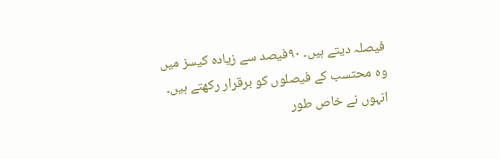فیصلہ دیتے ہیں۔ ۹۰فیصد سے زیادہ کیسز میں وہ محتسب کے فیصلوں کو برقرار رکھتے ہیں۔ انہوں نے خاص طور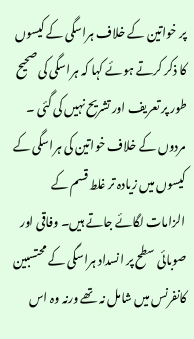پر خواتین کے خلاف ہراسگی کے کیسوں کا ذکر کرتے ہوئے کہا کہ ہراسگی کی صحیح طور پر تعریف اور تشریح نہیں کی گئی ۔ مردوں کے خلاف خواتین کی ہراسگی کے کیسوں میں زیادہ تر غلط قسم کے الزامات لگائے جاتے ہیں۔ وفاقی اور صوبائی سطح پر انسداد ہراسگی کے محتسبین کانفرنس میں شامل نہ تھے ورنہ وہ اس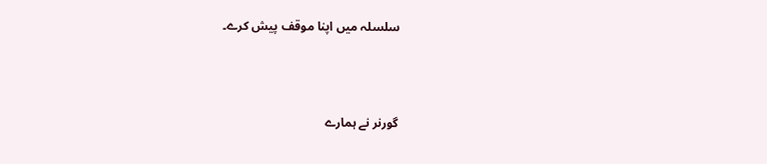سلسلہ میں اپنا موقف پیش کرے۔



گورنر نے ہمارے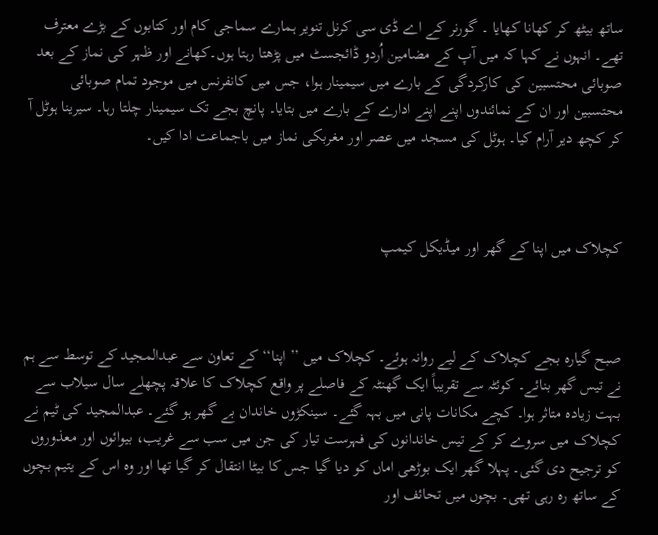ساتھ بیٹھ کر کھانا کھایا ۔ گورنر کے اے ڈی سی کرنل تنویر ہمارے سماجی کام اور کتابوں کے بڑے معترف تھے۔ انہوں نے کہا کہ میں آپ کے مضامین اُردو ڈائجسٹ میں پڑھتا رہتا ہوں۔کھانے اور ظہر کی نماز کے بعد صوبائی محتسبین کی کارکردگی کے بارے میں سیمینار ہوا، جس میں کانفرنس میں موجود تمام صوبائی محتسبین اور ان کے نمائندوں اپنے اپنے ادارے کے بارے میں بتایا۔ پانچ بجے تک سیمینار چلتا رہا۔ سیرینا ہوٹل آ کر کچھ دیر آرام کیا۔ ہوٹل کی مسجد میں عصر اور مغربکی نماز میں باجماعت ادا کیں۔



کچلاک میں اپنا کے گھر اور میڈیکل کیمپ



صبح گیارہ بجے کچلاک کے لیے روانہ ہوئے۔ کچلاک میں ’’اپنا‘‘کے تعاون سے عبدالمجید کے توسط سے ہم نے تیس گھر بنائے۔ کوئٹہ سے تقریباً ایک گھنٹہ کے فاصلے پر واقع کچلاک کا علاقہ پچھلے سال سیلاب سے بہت زیادہ متاثر ہوا۔ کچے مکانات پانی میں بہہ گئے۔ سینکڑوں خاندان بے گھر ہو گئے۔ عبدالمجید کی ٹیم نے کچلاک میں سروے کر کے تیس خاندانوں کی فہرست تیار کی جن میں سب سے غریب، بیوائوں اور معذوروں کو ترجیح دی گئی۔ پہلا گھر ایک بوڑھی اماں کو دیا گیا جس کا بیٹا انتقال کر گیا تھا اور وہ اس کے یتیم بچوں کے ساتھ رہ رہی تھی۔ بچوں میں تحائف اور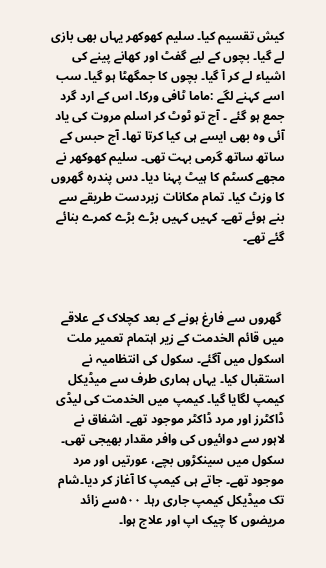کیش تقسیم کیا۔ سلیم کھوکھر یہاں بھی بازی لے گیا۔ بچوں کے لیے گفٹ اور کھانے پینے کی اشیاء لے کر آ گیا۔ بچوں کا جمگھٹا ہو گیا۔ سب اسے کہنے لگے :ماما ٹافی ورکا۔ اس کے ارد گرد جمع ہو گئے ۔ آج تو ٹوٹ کر اسلم مروت کی یاد آئی وہ بھی ایسے ہی کیا کرتا تھا۔ آج حبس کے ساتھ ساتھ گرمی بہت تھی۔ سلیم کھوکھر نے مجھے کسٹم کا ہیٹ پہنا دیا۔ دس پندرہ گھروں کا وزٹ کیا۔ تمام مکانات زبردست طریقے سے بنے ہوئے تھے۔ کہیں کہیں بڑے بڑے کمرے بنائے گئے تھے۔



 گھروں سے فارغ ہونے کے بعد کچلاک کے علاقے میں قائم الخدمت کے زیر اہتمام تعمیر ملت اسکول میں آگئے۔ سکول کی انتظامیہ نے استقبال کیا۔ یہاں ہماری طرف سے میڈیکل کیمپ لگایا گیا۔ کیمپ میں الخدمت کی لیڈی ڈاکٹرز اور مرد ڈاکٹر موجود تھے۔ اشفاق نے لاہور سے دوائیوں کی وافر مقدار بھیجی تھی۔ سکول میں سینکڑوں بچے، عورتیں اور مرد موجود تھے۔ جاتے ہی کیمپ کا آغاز کر دیا۔شام تک میڈیکل کیمپ جاری رہا۔ ۵۰۰سے زائد مریضوں کا چیک اپ اور علاج ہوا۔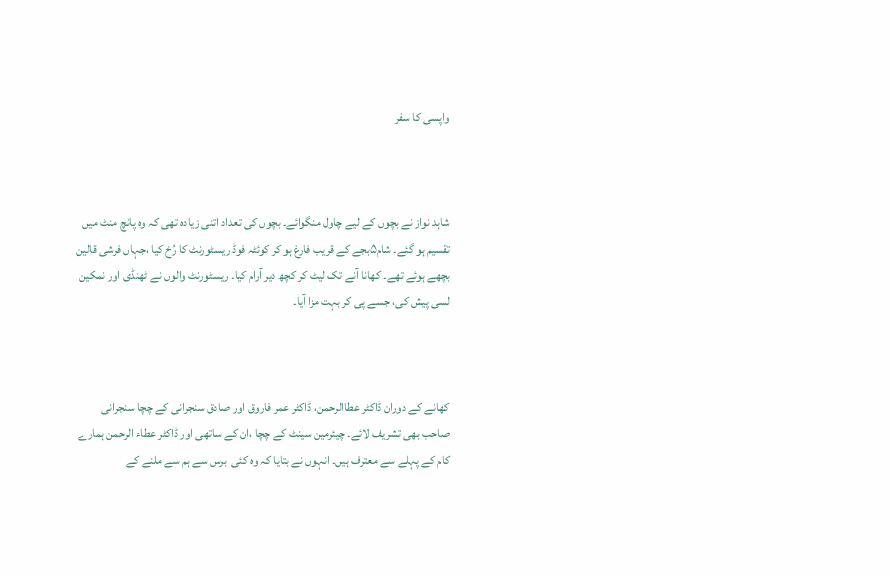واپسی کا سفر



شاہد نواز نے بچوں کے لیے چاول منگوائے۔ بچوں کی تعداد اتنی زیادہ تھی کہ وہ پانچ منٹ میں تقسیم ہو گئے۔ شام۵بجے کے قریب فارغ ہو کر کوئٹہ فوڈ ریسٹورنٹ کا رُخ کیا ،جہاں فرشی قالین بچھے ہوئے تھے۔ کھانا آنے تک لیٹ کر کچھ دیر آرام کیا۔ ریسٹورنٹ والوں نے ٹھنڈی اور نمکین لسی پیش کی، جسے پی کر بہت مزا آیا۔



کھانے کے دوران ڈاکٹر عطاالرحمن، ڈاکٹر عمر فاروق اور صادق سنجرانی کے چچا سنجرانی صاحب بھی تشریف لائے۔ چیئرمین سینٹ کے چچا ،ان کے ساتھی اور ڈاکٹر عطاء الرحمن ہمارے کام کے پہلے سے معترف ہیں۔ انہوں نے بتایا کہ وہ کئی  برس سے ہم سے ملنے کے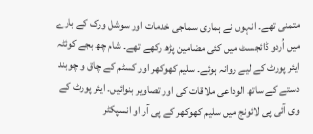متمنی تھے۔ انہوں نے ہماری سماجی خدمات اور سوشل ورک کے بارے میں اُردو ڈائجسٹ میں کئی مضامین پڑھ رکھے تھے۔ شام چھ بجے کوئٹہ ایئر پورٹ کے لیے روانہ ہوئے۔ سلیم کھوکھر اور کسٹم کے چاق و چوبند دستے کے ساتھ الوداعی ملاقات کی اور تصاویر بنوائیں۔ ایئر پورٹ کے وی آئی پی لائونج میں سلیم کھوکھر کے پی آر او انسپکٹر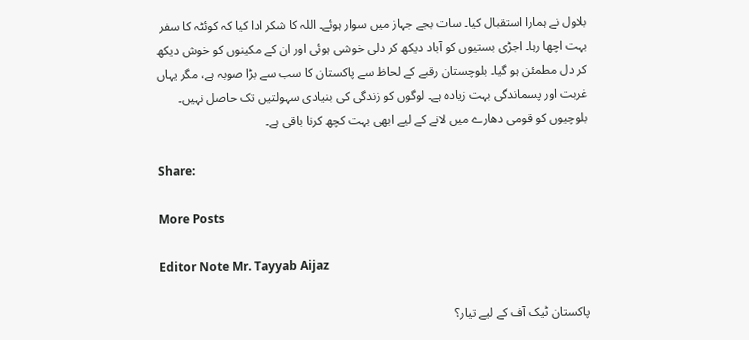بلاول نے ہمارا استقبال کیا۔ سات بجے جہاز میں سوار ہوئے۔ اللہ کا شکر ادا کیا کہ کوئٹہ کا سفر بہت اچھا رہا۔ اجڑی بستیوں کو آباد دیکھ کر دلی خوشی ہوئی اور ان کے مکینوں کو خوش دیکھ کر دل مطمئن ہو گیا۔ بلوچستان رقبے کے لحاظ سے پاکستان کا سب سے بڑا صوبہ ہے، مگر یہاں غربت اور پسماندگی بہت زیادہ ہے۔ لوگوں کو زندگی کی بنیادی سہولتیں تک حاصل نہیں۔ بلوچیوں کو قومی دھارے میں لانے کے لیے ابھی بہت کچھ کرنا باقی ہے۔

Share:

More Posts

Editor Note Mr. Tayyab Aijaz

پاکستان ٹیک آف کے لیے تیار؟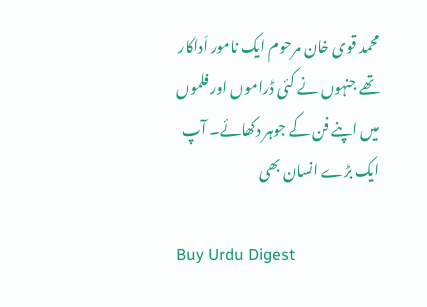محمد قوی خان مرحوم ایک نامور اَداکار تھے جنہوں نے کئی ڈراموں اور فلموں میں اپنے فن کے جوہر دکھائے۔ آپ ایک بڑے انسان بھی

Buy Urdu Digest